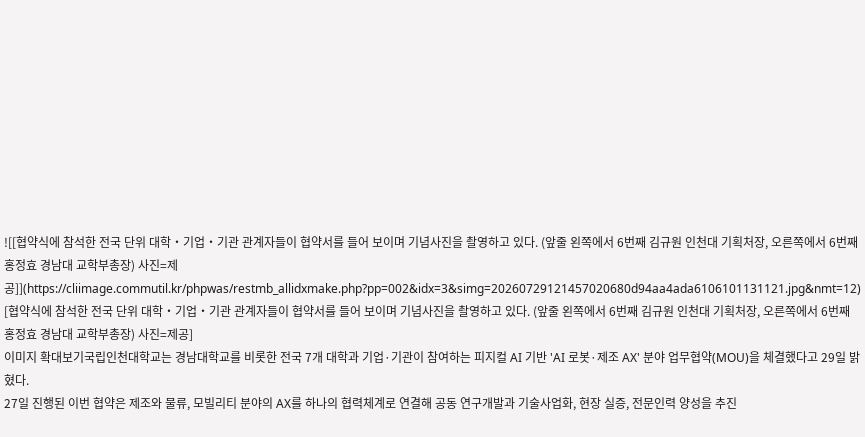![[협약식에 참석한 전국 단위 대학‧기업‧기관 관계자들이 협약서를 들어 보이며 기념사진을 촬영하고 있다. (앞줄 왼쪽에서 6번째 김규원 인천대 기획처장, 오른쪽에서 6번째 홍정효 경남대 교학부총장) 사진=제공]](https://cliimage.commutil.kr/phpwas/restmb_allidxmake.php?pp=002&idx=3&simg=20260729121457020680d94aa4ada6106101131121.jpg&nmt=12)
[협약식에 참석한 전국 단위 대학‧기업‧기관 관계자들이 협약서를 들어 보이며 기념사진을 촬영하고 있다. (앞줄 왼쪽에서 6번째 김규원 인천대 기획처장, 오른쪽에서 6번째 홍정효 경남대 교학부총장) 사진=제공]
이미지 확대보기국립인천대학교는 경남대학교를 비롯한 전국 7개 대학과 기업·기관이 참여하는 피지컬 AI 기반 'AI 로봇·제조 AX' 분야 업무협약(MOU)을 체결했다고 29일 밝혔다.
27일 진행된 이번 협약은 제조와 물류, 모빌리티 분야의 AX를 하나의 협력체계로 연결해 공동 연구개발과 기술사업화, 현장 실증, 전문인력 양성을 추진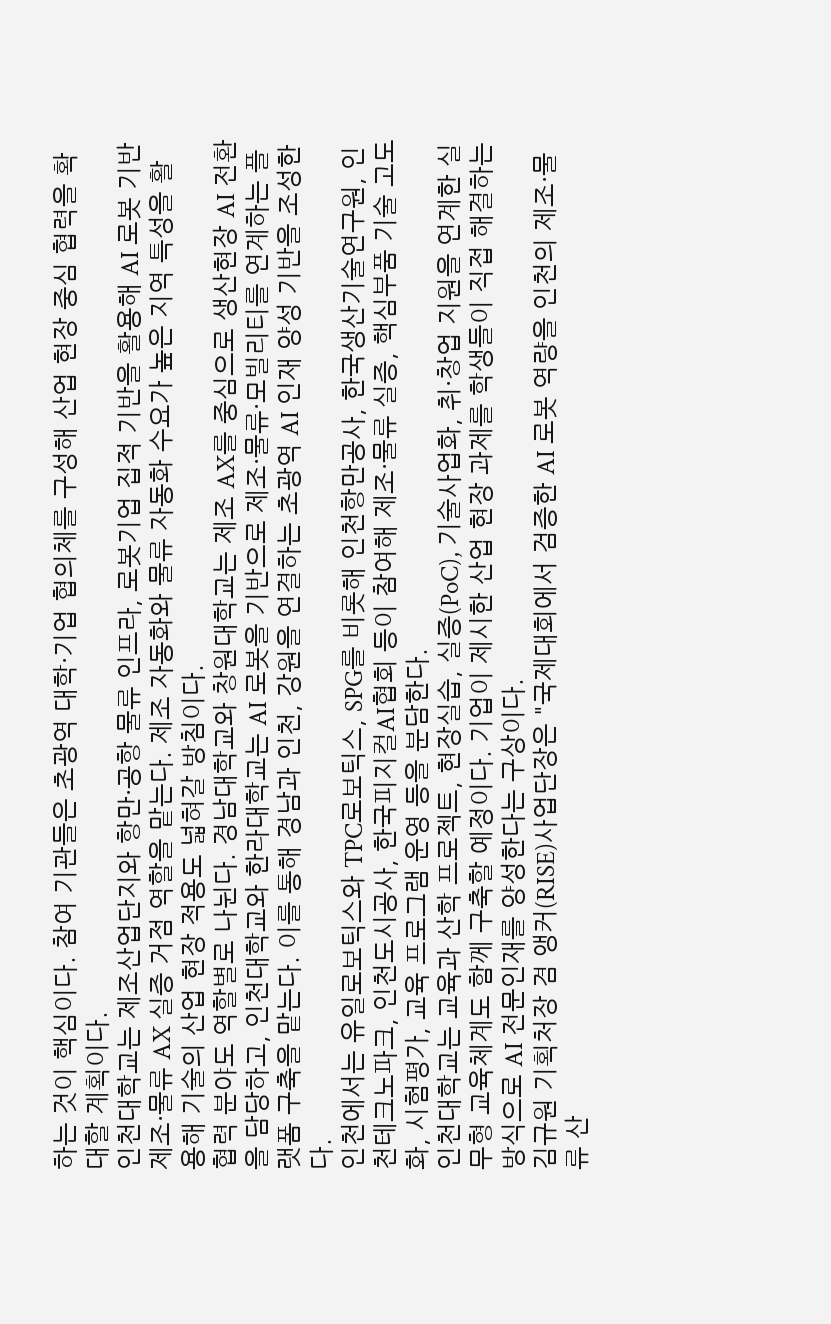하는 것이 핵심이다. 참여 기관들은 초광역 대학·기업 협의체를 구성해 산업 현장 중심 협력을 확대할 계획이다.
인천대학교는 제조산업단지와 항만·공항 물류 인프라, 로봇기업 집적 기반을 활용해 AI 로봇 기반 제조·물류 AX 실증 거점 역할을 맡는다. 제조 자동화와 물류 자동화 수요가 높은 지역 특성을 활용해 기술의 산업 현장 적용도 넓혀갈 방침이다.
협력 분야도 역할별로 나뉜다. 경남대학교와 창원대학교는 제조 AX를 중심으로 생산현장 AI 전환을 담당하고, 인천대학교와 한라대학교는 AI 로봇을 기반으로 제조·물류·모빌리티를 연계하는 플랫폼 구축을 맡는다. 이를 통해 경남과 인천, 강원을 연결하는 초광역 AI 인재 양성 기반을 조성한다.
인천에서는 유일로보틱스와 TPC로보틱스, SPG를 비롯해 인천항만공사, 한국생산기술연구원, 인천테크노파크, 인천도시공사, 한국피지컬AI협회 등이 참여해 제조·물류 실증, 핵심부품 기술 고도화, 시험평가, 교육 프로그램 운영 등을 분담한다.
인천대학교는 교육과 산학 프로젝트, 현장실습, 실증(PoC), 기술사업화, 취·창업 지원을 연계한 실무형 교육체계도 함께 구축할 예정이다. 기업이 제시한 산업 현장 과제를 학생들이 직접 해결하는 방식으로 AI 전문인재를 양성한다는 구상이다.
김규원 기획처장 겸 앵커(RISE)사업단장은 "국제대회에서 검증한 AI 로봇 역량을 인천의 제조·물류 산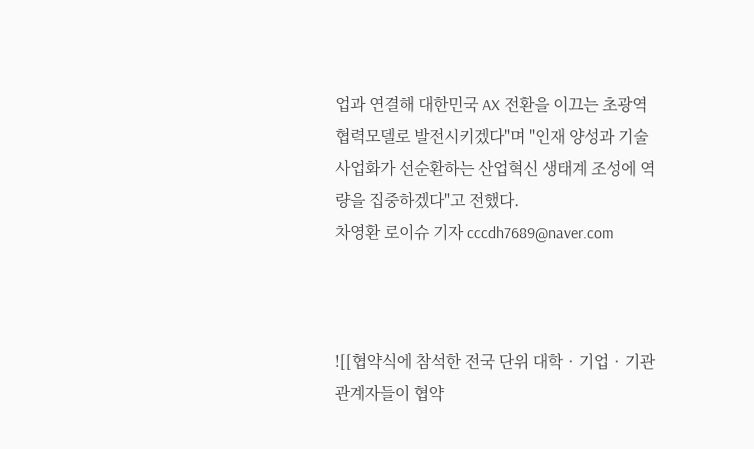업과 연결해 대한민국 AX 전환을 이끄는 초광역 협력모델로 발전시키겠다"며 "인재 양성과 기술사업화가 선순환하는 산업혁신 생태계 조성에 역량을 집중하겠다"고 전했다.
차영환 로이슈 기자 cccdh7689@naver.com



![[협약식에 참석한 전국 단위 대학‧기업‧기관 관계자들이 협약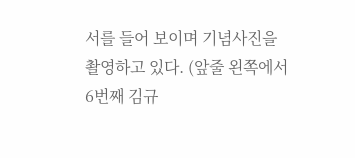서를 들어 보이며 기념사진을 촬영하고 있다. (앞줄 왼쪽에서 6번째 김규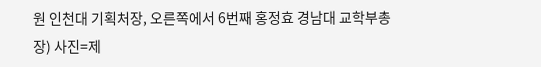원 인천대 기획처장, 오른쪽에서 6번째 홍정효 경남대 교학부총장) 사진=제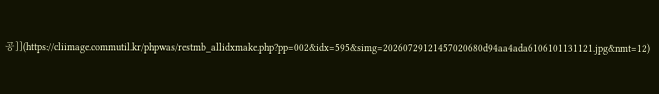공]](https://cliimage.commutil.kr/phpwas/restmb_allidxmake.php?pp=002&idx=595&simg=20260729121457020680d94aa4ada6106101131121.jpg&nmt=12)